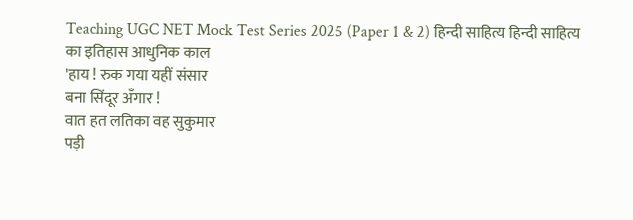Teaching UGC NET Mock Test Series 2025 (Paper 1 & 2) हिन्दी साहित्य हिन्दी साहित्य का इतिहास आधुनिक काल
'हाय ! रुक गया यहीं संसार
बना सिंदूर अँगार !
वात हत लतिका वह सुकुमार
पड़ी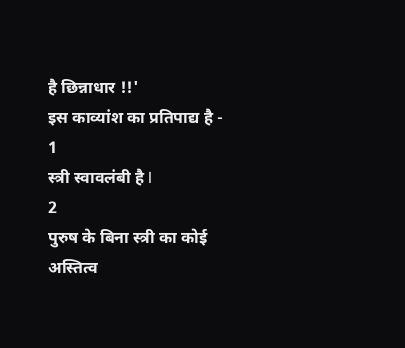है छिन्नाधार !!'
इस काव्यांश का प्रतिपाद्य है -
1
स्त्री स्वावलंबी है I
2
पुरुष के बिना स्त्री का कोई अस्तित्व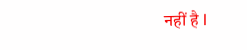नहीं है I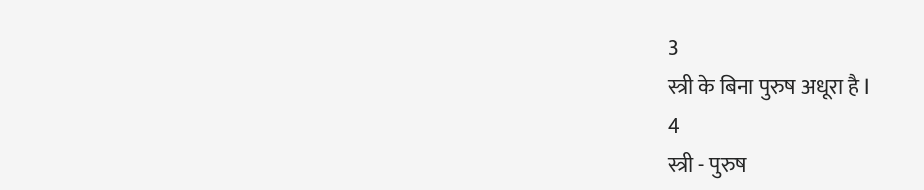3
स्त्री के बिना पुरुष अधूरा है I
4
स्त्री - पुरुष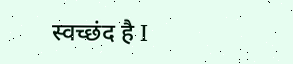स्वच्छंद है I